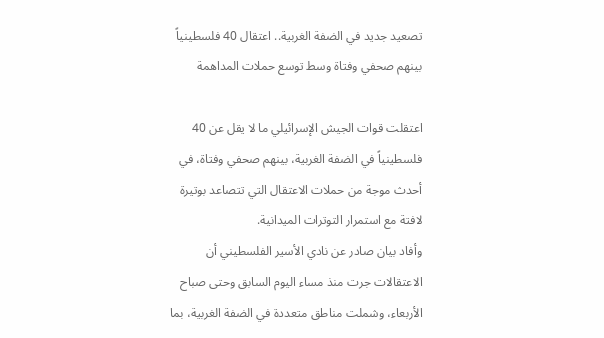تصعيد جديد في الضفة الغربية.. اعتقال 40 فلسطينياً بينهم صحفي وفتاة وسط توسع حملات المداهمة

اعتقلت قوات الجيش الإسرائيلي ما لا يقل عن 40 فلسطينياً في الضفة الغربية، بينهم صحفي وفتاة، في أحدث موجة من حملات الاعتقال التي تتصاعد بوتيرة لافتة مع استمرار التوترات الميدانية.
وأفاد بيان صادر عن نادي الأسير الفلسطيني أن الاعتقالات جرت منذ مساء اليوم السابق وحتى صباح الأربعاء، وشملت مناطق متعددة في الضفة الغربية، بما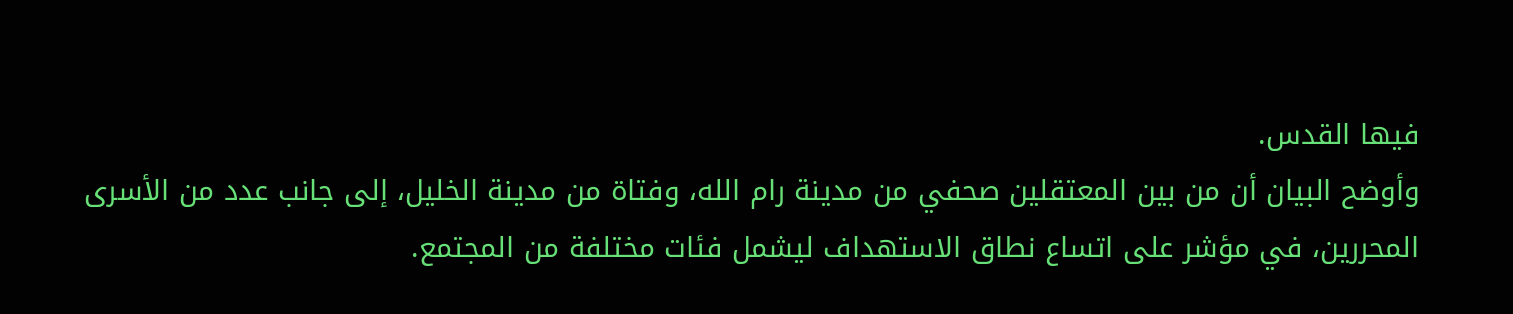فيها القدس.
وأوضح البيان أن من بين المعتقلين صحفي من مدينة رام الله، وفتاة من مدينة الخليل، إلى جانب عدد من الأسرى المحررين، في مؤشر على اتساع نطاق الاستهداف ليشمل فئات مختلفة من المجتمع.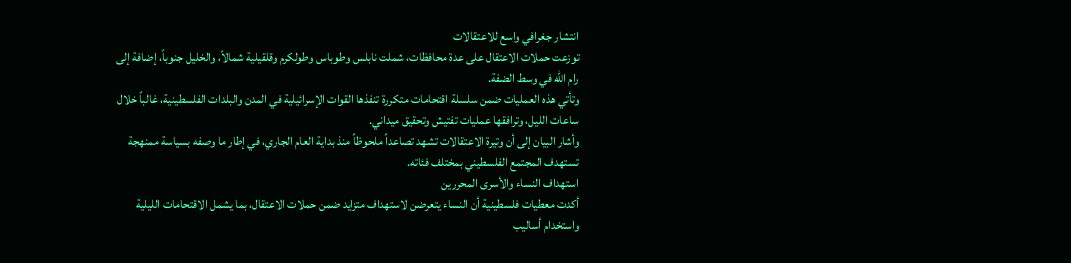انتشار جغرافي واسع للاعتقالات
توزعت حملات الاعتقال على عدة محافظات، شملت نابلس وطوباس وطولكرم وقلقيلية شمالاً، والخليل جنوباً، إضافة إلى رام الله في وسط الضفة.
وتأتي هذه العمليات ضمن سلسلة اقتحامات متكررة تنفذها القوات الإسرائيلية في المدن والبلدات الفلسطينية، غالباً خلال ساعات الليل، وترافقها عمليات تفتيش وتحقيق ميداني.
وأشار البيان إلى أن وتيرة الاعتقالات تشهد تصاعداً ملحوظاً منذ بداية العام الجاري، في إطار ما وصفه بسياسة ممنهجة تستهدف المجتمع الفلسطيني بمختلف فئاته.
استهداف النساء والأسرى المحررين
أكدت معطيات فلسطينية أن النساء يتعرضن لاستهداف متزايد ضمن حملات الاعتقال، بما يشمل الاقتحامات الليلية واستخدام أساليب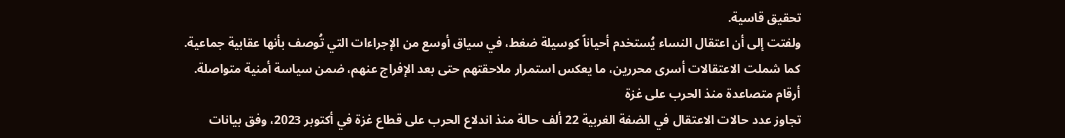تحقيق قاسية.
ولفتت إلى أن اعتقال النساء يُستخدم أحياناً كوسيلة ضغط، في سياق أوسع من الإجراءات التي تُوصف بأنها عقابية جماعية.
كما شملت الاعتقالات أسرى محررين، ما يعكس استمرار ملاحقتهم حتى بعد الإفراج عنهم، ضمن سياسة أمنية متواصلة.
أرقام متصاعدة منذ الحرب على غزة
تجاوز عدد حالات الاعتقال في الضفة الغربية 22 ألف حالة منذ اندلاع الحرب على قطاع غزة في أكتوبر 2023، وفق بيانات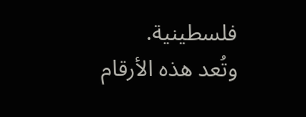فلسطينية.
وتُعد هذه الأرقام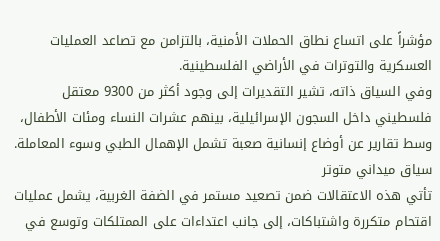مؤشراً على اتساع نطاق الحملات الأمنية، بالتزامن مع تصاعد العمليات العسكرية والتوترات في الأراضي الفلسطينية.
وفي السياق ذاته، تشير التقديرات إلى وجود أكثر من 9300 معتقل فلسطيني داخل السجون الإسرائيلية، بينهم عشرات النساء ومئات الأطفال، وسط تقارير عن أوضاع إنسانية صعبة تشمل الإهمال الطبي وسوء المعاملة.
سياق ميداني متوتر
تأتي هذه الاعتقالات ضمن تصعيد مستمر في الضفة الغربية، يشمل عمليات اقتحام متكررة واشتباكات، إلى جانب اعتداءات على الممتلكات وتوسع في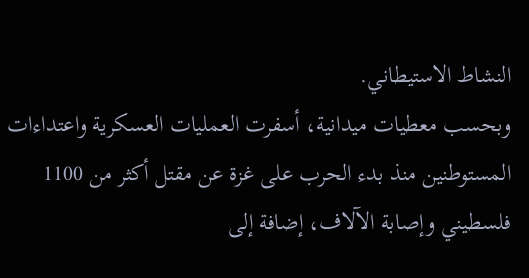النشاط الاستيطاني.
وبحسب معطيات ميدانية، أسفرت العمليات العسكرية واعتداءات المستوطنين منذ بدء الحرب على غزة عن مقتل أكثر من 1100 فلسطيني وإصابة الآلاف، إضافة إلى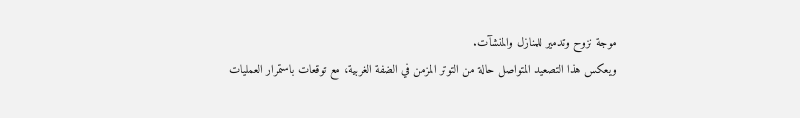موجة نزوح وتدمير للمنازل والمنشآت.
ويعكس هذا التصعيد المتواصل حالة من التوتر المزمن في الضفة الغربية، مع توقعات باستمرار العمليات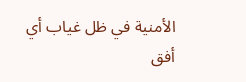الأمنية في ظل غياب أي أفق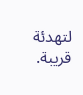لتهدئة قريبة.